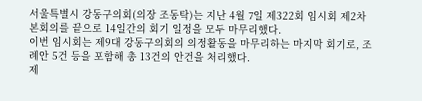서울특별시 강동구의회(의장 조동탁)는 지난 4월 7일 제322회 임시회 제2차 본회의를 끝으로 14일간의 회기 일정을 모두 마무리했다.
이번 임시회는 제9대 강동구의회의 의정활동을 마무리하는 마지막 회기로, 조례안 5건 등을 포함해 총 13건의 안건을 처리했다.
제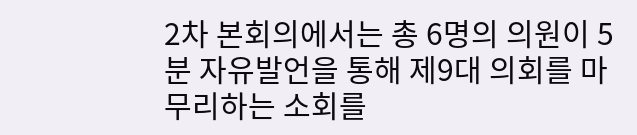2차 본회의에서는 총 6명의 의원이 5분 자유발언을 통해 제9대 의회를 마무리하는 소회를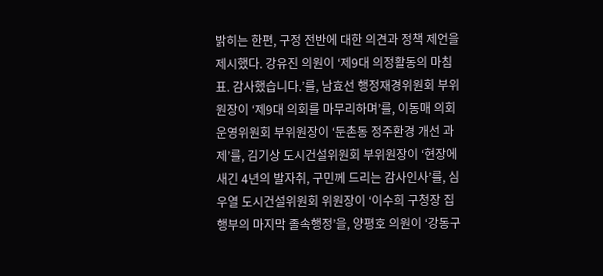밝히는 한편, 구정 전반에 대한 의견과 정책 제언을 제시했다. 강유진 의원이 ‘제9대 의정활동의 마침표. 감사했습니다.’를, 남효선 행정재경위원회 부위원장이 ‘제9대 의회를 마무리하며’를, 이동매 의회운영위원회 부위원장이 ‘둔촌동 정주환경 개선 과제’를, 김기상 도시건설위원회 부위원장이 ‘현장에 새긴 4년의 발자취, 구민께 드리는 감사인사’를, 심우열 도시건설위원회 위원장이 ‘이수희 구청장 집행부의 마지막 졸속행정’을, 양평호 의원이 ‘강동구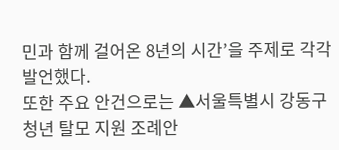민과 함께 걸어온 8년의 시간’을 주제로 각각 발언했다.
또한 주요 안건으로는 ▲서울특별시 강동구 청년 탈모 지원 조례안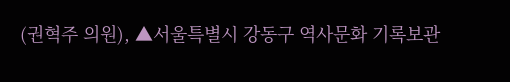(권혁주 의원), ▲서울특별시 강동구 역사문화 기록보관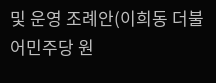및 운영 조례안(이희동 더불어민주당 원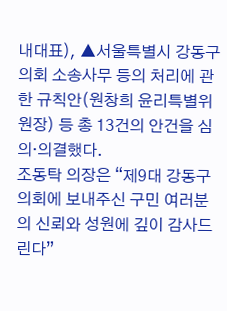내대표), ▲서울특별시 강동구의회 소송사무 등의 처리에 관한 규칙안(원창희 윤리특별위원장) 등 총 13건의 안건을 심의·의결했다.
조동탁 의장은 “제9대 강동구의회에 보내주신 구민 여러분의 신뢰와 성원에 깊이 감사드린다”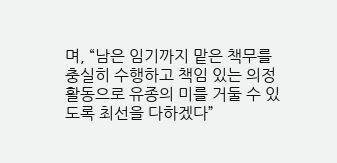며, “남은 임기까지 맡은 책무를 충실히 수행하고 책임 있는 의정활동으로 유종의 미를 거둘 수 있도록 최선을 다하겠다”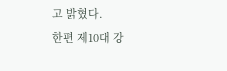고 밝혔다.
한편 제10대 강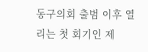동구의회 출범 이후 열리는 첫 회기인 제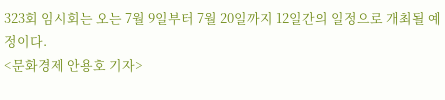323회 임시회는 오는 7월 9일부터 7월 20일까지 12일간의 일정으로 개최될 예정이다.
<문화경제 안용호 기자>